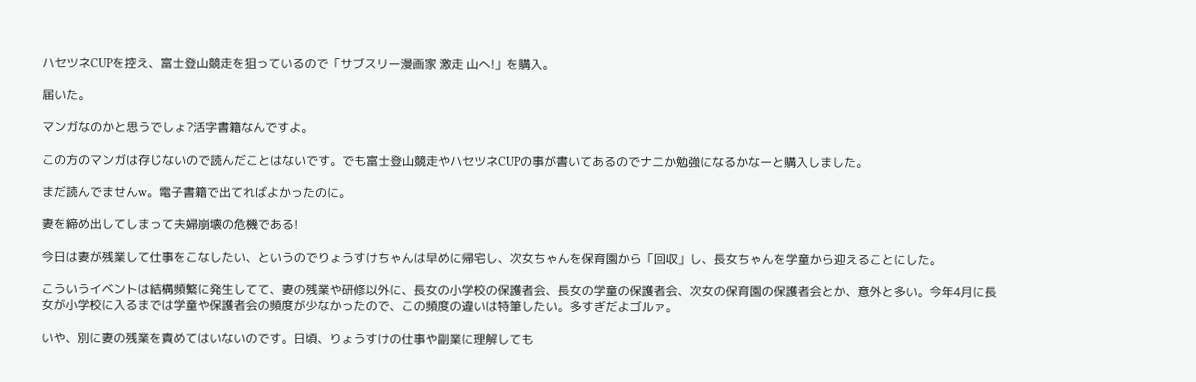ハセツネCUPを控え、富士登山競走を狙っているので「サブスリー漫画家 激走 山へ!」を購入。

届いた。

マンガなのかと思うでしょ?活字書籍なんですよ。

この方のマンガは存じないので読んだことはないです。でも富士登山競走やハセツネCUPの事が書いてあるのでナニか勉強になるかなーと購入しました。

まだ読んでませんw。電子書籍で出てればよかったのに。

妻を締め出してしまって夫婦崩壊の危機である!

今日は妻が残業して仕事をこなしたい、というのでりょうすけちゃんは早めに帰宅し、次女ちゃんを保育園から「回収」し、長女ちゃんを学童から迎えることにした。

こういうイベントは結構頻繁に発生してて、妻の残業や研修以外に、長女の小学校の保護者会、長女の学童の保護者会、次女の保育園の保護者会とか、意外と多い。今年4月に長女が小学校に入るまでは学童や保護者会の頻度が少なかったので、この頻度の違いは特筆したい。多すぎだよゴルァ。

いや、別に妻の残業を責めてはいないのです。日頃、りょうすけの仕事や副業に理解しても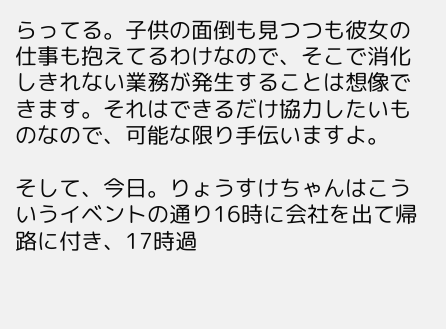らってる。子供の面倒も見つつも彼女の仕事も抱えてるわけなので、そこで消化しきれない業務が発生することは想像できます。それはできるだけ協力したいものなので、可能な限り手伝いますよ。

そして、今日。りょうすけちゃんはこういうイベントの通り16時に会社を出て帰路に付き、17時過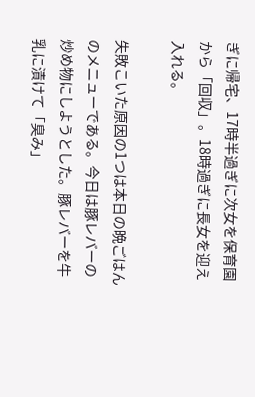ぎに帰宅、17時半過ぎに次女を保育園から「回収」。18時過ぎに長女を迎え入れる。

失敗こいた原因の1つは本日の晩ごはんのメニューである。今日は豚レバーの炒め物にしようとした。豚レバーを牛乳に漬けて「臭み」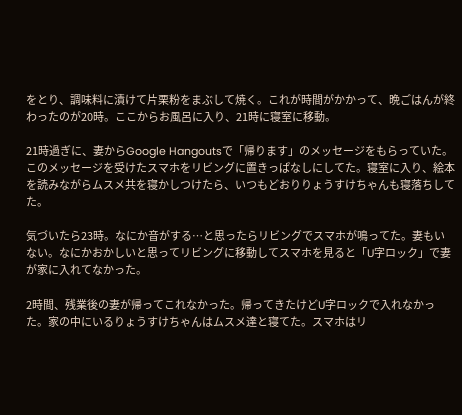をとり、調味料に漬けて片栗粉をまぶして焼く。これが時間がかかって、晩ごはんが終わったのが20時。ここからお風呂に入り、21時に寝室に移動。

21時過ぎに、妻からGoogle Hangoutsで「帰ります」のメッセージをもらっていた。このメッセージを受けたスマホをリビングに置きっぱなしにしてた。寝室に入り、絵本を読みながらムスメ共を寝かしつけたら、いつもどおりりょうすけちゃんも寝落ちしてた。

気づいたら23時。なにか音がする…と思ったらリビングでスマホが鳴ってた。妻もいない。なにかおかしいと思ってリビングに移動してスマホを見ると「U字ロック」で妻が家に入れてなかった。

2時間、残業後の妻が帰ってこれなかった。帰ってきたけどU字ロックで入れなかった。家の中にいるりょうすけちゃんはムスメ達と寝てた。スマホはリ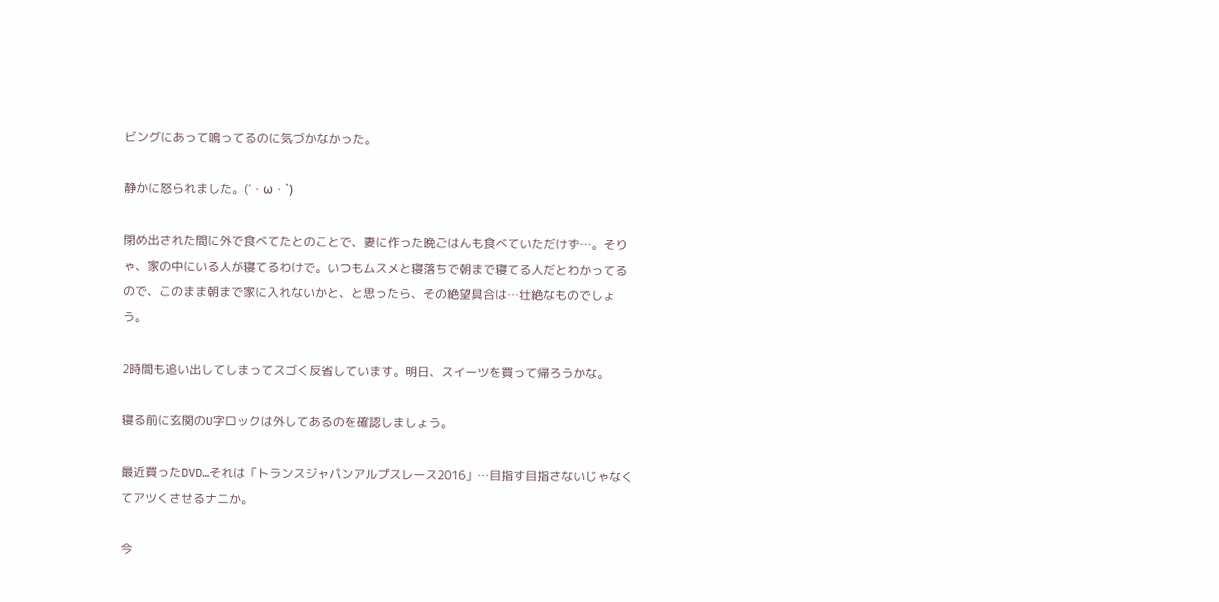ビングにあって鳴ってるのに気づかなかった。

静かに怒られました。(´・ω・`)

閉め出された間に外で食べてたとのことで、妻に作った晩ごはんも食べていただけず…。そりゃ、家の中にいる人が寝てるわけで。いつもムスメと寝落ちで朝まで寝てる人だとわかってるので、このまま朝まで家に入れないかと、と思ったら、その絶望具合は…壮絶なものでしょう。

2時間も追い出してしまってスゴく反省しています。明日、スイーツを買って帰ろうかな。

寝る前に玄関のU字ロックは外してあるのを確認しましょう。

最近買ったDVD…それは「トランスジャパンアルプスレース2016」…目指す目指さないじゃなくてアツくさせるナニか。

今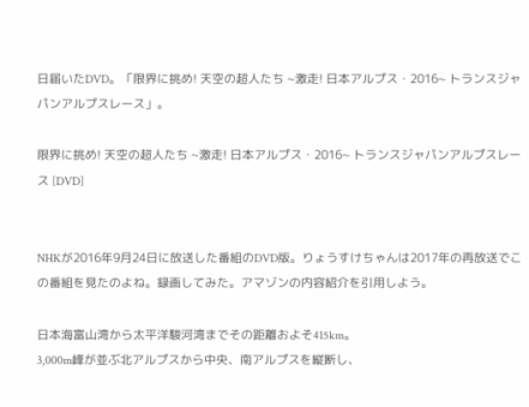日届いたDVD。「限界に挑め! 天空の超人たち ~激走! 日本アルプス・2016~ トランスジャパンアルプスレース」。

限界に挑め! 天空の超人たち ~激走! 日本アルプス・2016~ トランスジャパンアルプスレース [DVD]


NHKが2016年9月24日に放送した番組のDVD版。りょうすけちゃんは2017年の再放送でこの番組を見たのよね。録画してみた。アマゾンの内容紹介を引用しよう。

日本海富山湾から太平洋駿河湾までその距離およそ415km。
3,000m峰が並ぶ北アルプスから中央、南アルプスを縦断し、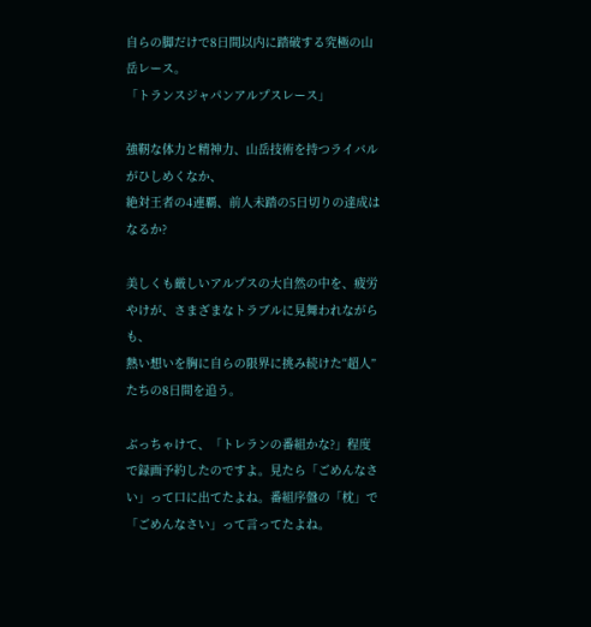自らの脚だけで8日間以内に踏破する究極の山岳レース。
「トランスジャパンアルプスレース」

強靭な体力と精神力、山岳技術を持つライバルがひしめくなか、
絶対王者の4連覇、前人未踏の5日切りの達成はなるか?

美しくも厳しいアルプスの大自然の中を、疲労やけが、さまざまなトラブルに見舞われながらも、
熱い想いを胸に自らの限界に挑み続けた“超人”たちの8日間を追う。

ぶっちゃけて、「トレランの番組かな?」程度で録画予約したのですよ。見たら「ごめんなさい」って口に出てたよね。番組序盤の「枕」で「ごめんなさい」って言ってたよね。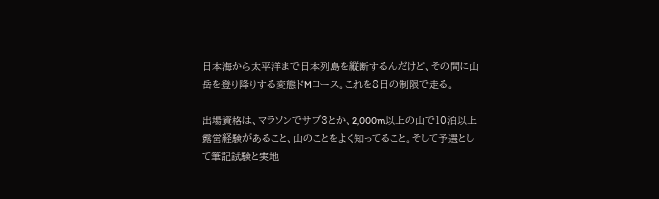日本海から太平洋まで日本列島を縦断するんだけど、その間に山岳を登り降りする変態ドMコース。これを8日の制限で走る。

出場資格は、マラソンでサブ3とか、2,000m以上の山で10泊以上露営経験があること、山のことをよく知ってること。そして予選として筆記試験と実地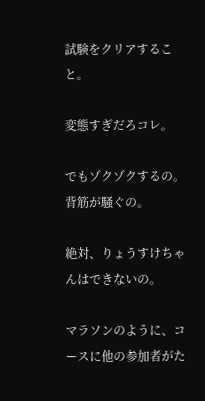試験をクリアすること。

変態すぎだろコレ。

でもゾクゾクするの。背筋が騒ぐの。

絶対、りょうすけちゃんはできないの。

マラソンのように、コースに他の参加者がた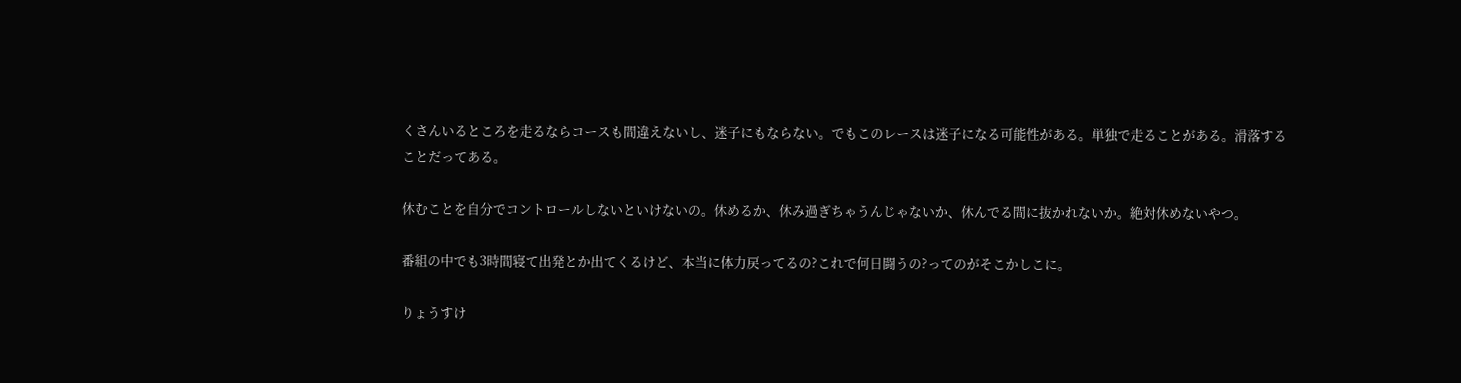くさんいるところを走るならコースも間違えないし、迷子にもならない。でもこのレースは迷子になる可能性がある。単独で走ることがある。滑落することだってある。

休むことを自分でコントロールしないといけないの。休めるか、休み過ぎちゃうんじゃないか、休んでる間に抜かれないか。絶対休めないやつ。

番組の中でも3時間寝て出発とか出てくるけど、本当に体力戻ってるの?これで何日闘うの?ってのがそこかしこに。

りょうすけ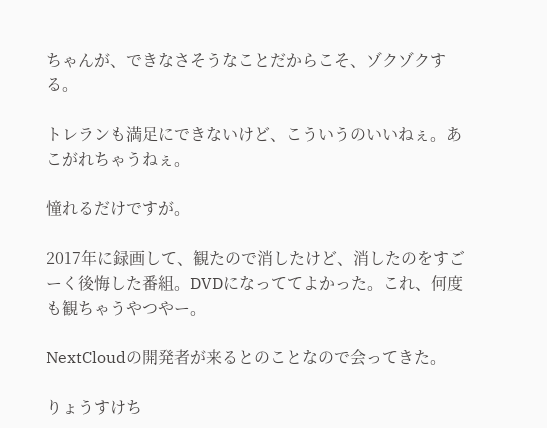ちゃんが、できなさそうなことだからこそ、ゾクゾクする。

トレランも満足にできないけど、こういうのいいねぇ。あこがれちゃうねぇ。

憧れるだけですが。

2017年に録画して、観たので消したけど、消したのをすごーく後悔した番組。DVDになっててよかった。これ、何度も観ちゃうやつやー。

NextCloudの開発者が来るとのことなので会ってきた。

りょうすけち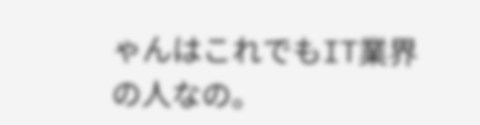ゃんはこれでもIT業界の人なの。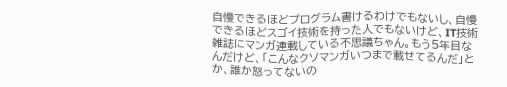自慢できるほどプログラム書けるわけでもないし、自慢できるほどスゴイ技術を持った人でもないけど、IT技術雑誌にマンガ連載している不思議ちゃん。もう5年目なんだけど、「こんなクソマンガいつまで載せてるんだ」とか、誰か怒ってないの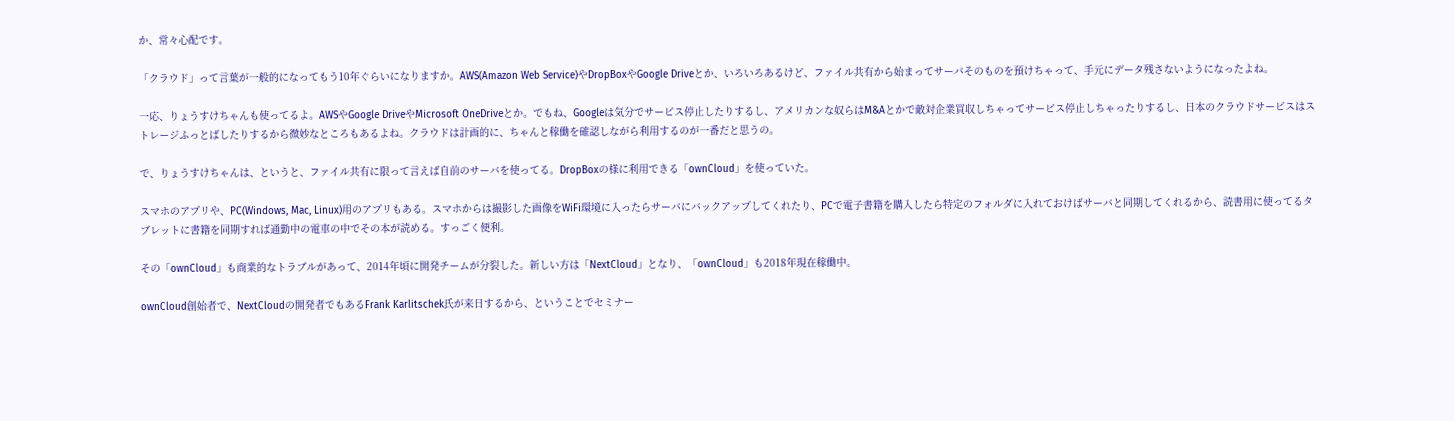か、常々心配です。

「クラウド」って言葉が一般的になってもう10年ぐらいになりますか。AWS(Amazon Web Service)やDropBoxやGoogle Driveとか、いろいろあるけど、ファイル共有から始まってサーバそのものを預けちゃって、手元にデータ残さないようになったよね。

一応、りょうすけちゃんも使ってるよ。AWSやGoogle DriveやMicrosoft OneDriveとか。でもね、Googleは気分でサービス停止したりするし、アメリカンな奴らはM&Aとかで敵対企業買収しちゃってサービス停止しちゃったりするし、日本のクラウドサービスはストレージふっとばしたりするから微妙なところもあるよね。クラウドは計画的に、ちゃんと稼働を確認しながら利用するのが一番だと思うの。

で、りょうすけちゃんは、というと、ファイル共有に限って言えば自前のサーバを使ってる。DropBoxの様に利用できる「ownCloud」を使っていた。

スマホのアプリや、PC(Windows, Mac, Linux)用のアプリもある。スマホからは撮影した画像をWiFi環境に入ったらサーバにバックアップしてくれたり、PCで電子書籍を購入したら特定のフォルダに入れておけばサーバと同期してくれるから、読書用に使ってるタブレットに書籍を同期すれば通勤中の電車の中でその本が読める。すっごく便利。

その「ownCloud」も商業的なトラブルがあって、2014年頃に開発チームが分裂した。新しい方は「NextCloud」となり、「ownCloud」も2018年現在稼働中。

ownCloud創始者で、NextCloudの開発者でもあるFrank Karlitschek氏が来日するから、ということでセミナー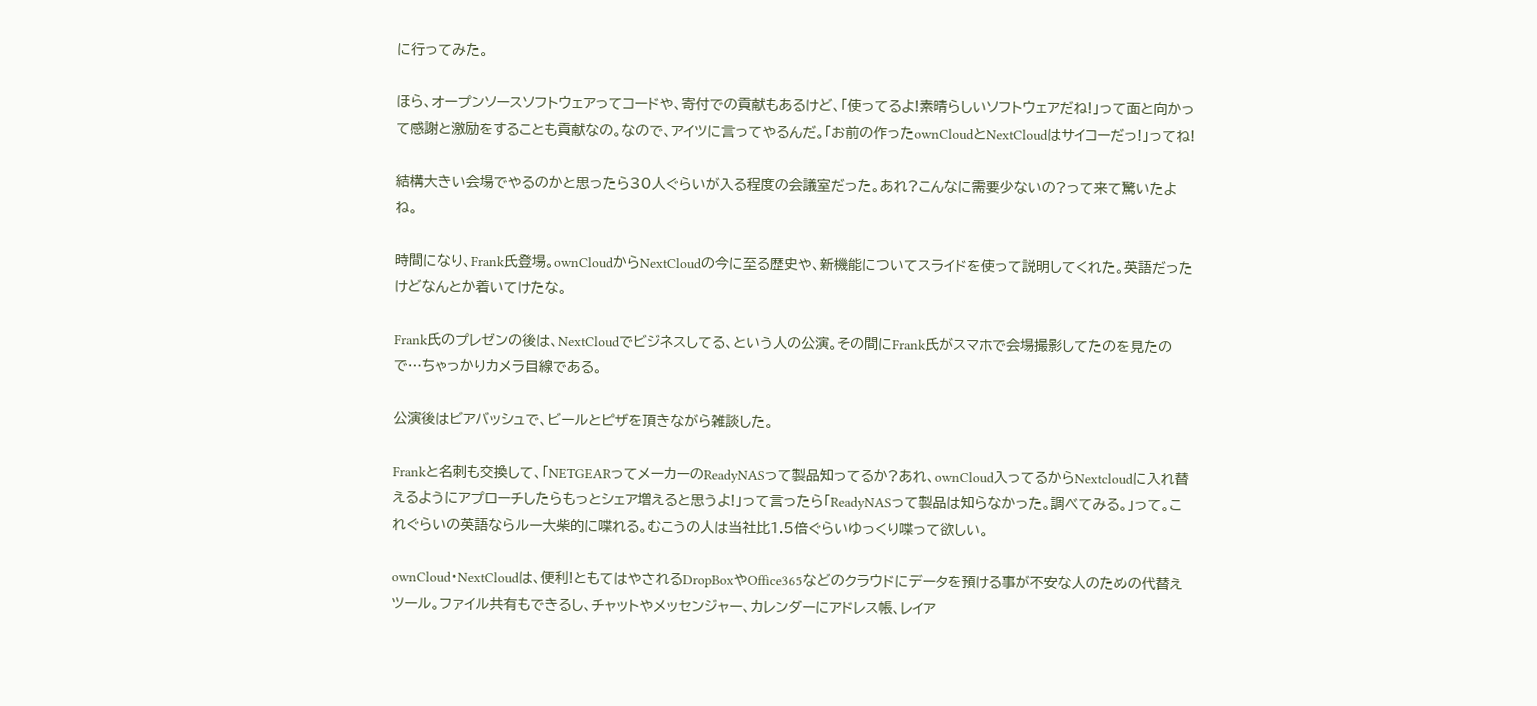に行ってみた。

ほら、オープンソースソフトウェアってコードや、寄付での貢献もあるけど、「使ってるよ!素晴らしいソフトウェアだね!」って面と向かって感謝と激励をすることも貢献なの。なので、アイツに言ってやるんだ。「お前の作ったownCloudとNextCloudはサイコーだっ!」ってね!

結構大きい会場でやるのかと思ったら30人ぐらいが入る程度の会議室だった。あれ?こんなに需要少ないの?って来て驚いたよね。

時間になり、Frank氏登場。ownCloudからNextCloudの今に至る歴史や、新機能についてスライドを使って説明してくれた。英語だったけどなんとか着いてけたな。

Frank氏のプレゼンの後は、NextCloudでビジネスしてる、という人の公演。その間にFrank氏がスマホで会場撮影してたのを見たので…ちゃっかりカメラ目線である。

公演後はビアバッシュで、ビールとピザを頂きながら雑談した。

Frankと名刺も交換して、「NETGEARってメーカーのReadyNASって製品知ってるか?あれ、ownCloud入ってるからNextcloudに入れ替えるようにアプローチしたらもっとシェア増えると思うよ!」って言ったら「ReadyNASって製品は知らなかった。調べてみる。」って。これぐらいの英語ならルー大柴的に喋れる。むこうの人は当社比1.5倍ぐらいゆっくり喋って欲しい。

ownCloud・NextCloudは、便利!ともてはやされるDropBoxやOffice365などのクラウドにデータを預ける事が不安な人のための代替えツール。ファイル共有もできるし、チャットやメッセンジャー、カレンダーにアドレス帳、レイア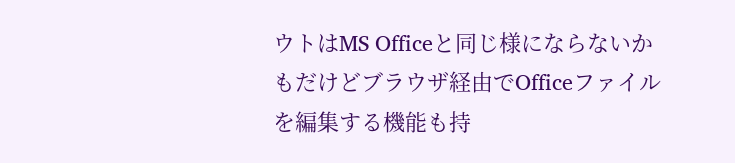ウトはMS Officeと同じ様にならないかもだけどブラウザ経由でOfficeファイルを編集する機能も持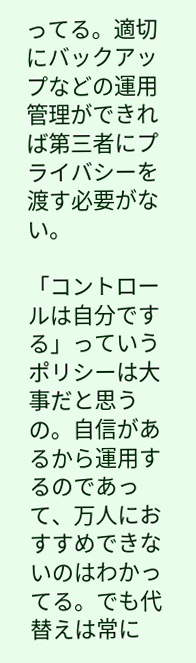ってる。適切にバックアップなどの運用管理ができれば第三者にプライバシーを渡す必要がない。

「コントロールは自分でする」っていうポリシーは大事だと思うの。自信があるから運用するのであって、万人におすすめできないのはわかってる。でも代替えは常に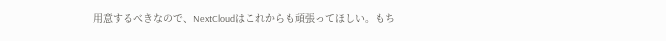用意するべきなので、NextCloudはこれからも頑張ってほしい。もち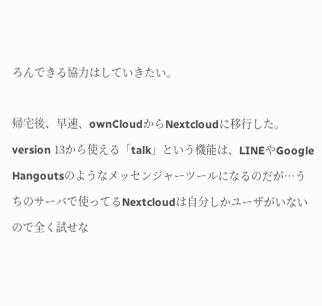ろんできる協力はしていきたい。

帰宅後、早速、ownCloudからNextcloudに移行した。version 13から使える「talk」という機能は、LINEやGoogle Hangoutsのようなメッセンジャーツールになるのだが…うちのサーバで使ってるNextcloudは自分しかユーザがいないので全く試せな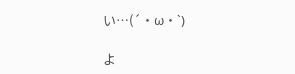い…(´・ω・`)

よ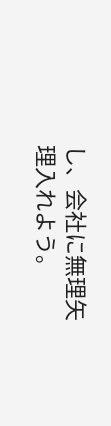し、会社に無理矢理入れよう。